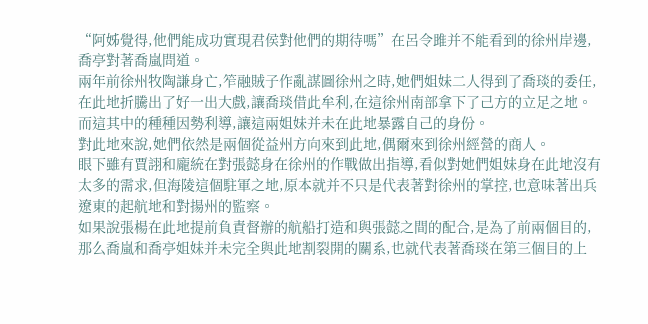“阿姊覺得,他們能成功實現君侯對他們的期待嗎”在呂令雎并不能看到的徐州岸邊,喬亭對著喬嵐問道。
兩年前徐州牧陶謙身亡,笮融賊子作亂謀圖徐州之時,她們姐妹二人得到了喬琰的委任,在此地折騰出了好一出大戲,讓喬琰借此牟利,在這徐州南部拿下了己方的立足之地。
而這其中的種種因勢利導,讓這兩姐妹并未在此地暴露自己的身份。
對此地來說,她們依然是兩個從益州方向來到此地,偶爾來到徐州經營的商人。
眼下雖有賈詡和龐統在對張懿身在徐州的作戰做出指導,看似對她們姐妹身在此地沒有太多的需求,但海陵這個駐軍之地,原本就并不只是代表著對徐州的掌控,也意味著出兵遼東的起航地和對揚州的監察。
如果說張楊在此地提前負責督辦的航船打造和與張懿之間的配合,是為了前兩個目的,那么喬嵐和喬亭姐妹并未完全與此地割裂開的關系,也就代表著喬琰在第三個目的上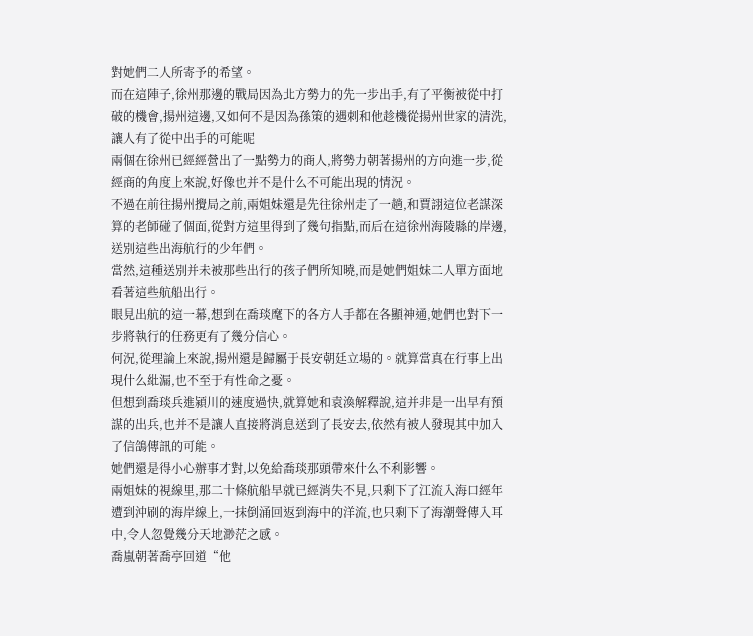對她們二人所寄予的希望。
而在這陣子,徐州那邊的戰局因為北方勢力的先一步出手,有了平衡被從中打破的機會,揚州這邊,又如何不是因為孫策的遇刺和他趁機從揚州世家的清洗,讓人有了從中出手的可能呢
兩個在徐州已經經營出了一點勢力的商人,將勢力朝著揚州的方向進一步,從經商的角度上來說,好像也并不是什么不可能出現的情況。
不過在前往揚州攪局之前,兩姐妹還是先往徐州走了一趟,和賈詡這位老謀深算的老師碰了個面,從對方這里得到了幾句指點,而后在這徐州海陵縣的岸邊,送別這些出海航行的少年們。
當然,這種送別并未被那些出行的孩子們所知曉,而是她們姐妹二人單方面地看著這些航船出行。
眼見出航的這一幕,想到在喬琰麾下的各方人手都在各顯神通,她們也對下一步將執行的任務更有了幾分信心。
何況,從理論上來說,揚州還是歸屬于長安朝廷立場的。就算當真在行事上出現什么紕漏,也不至于有性命之憂。
但想到喬琰兵進潁川的速度過快,就算她和袁渙解釋說,這并非是一出早有預謀的出兵,也并不是讓人直接將消息送到了長安去,依然有被人發現其中加入了信鴿傳訊的可能。
她們還是得小心辦事才對,以免給喬琰那頭帶來什么不利影響。
兩姐妹的視線里,那二十條航船早就已經消失不見,只剩下了江流入海口經年遭到沖刷的海岸線上,一抹倒涌回返到海中的洋流,也只剩下了海潮聲傳入耳中,令人忽覺幾分天地渺茫之感。
喬嵐朝著喬亭回道“他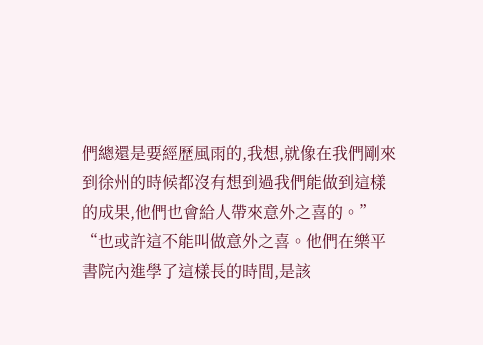們總還是要經歷風雨的,我想,就像在我們剛來到徐州的時候都沒有想到過我們能做到這樣的成果,他們也會給人帶來意外之喜的。”
“也或許這不能叫做意外之喜。他們在樂平書院內進學了這樣長的時間,是該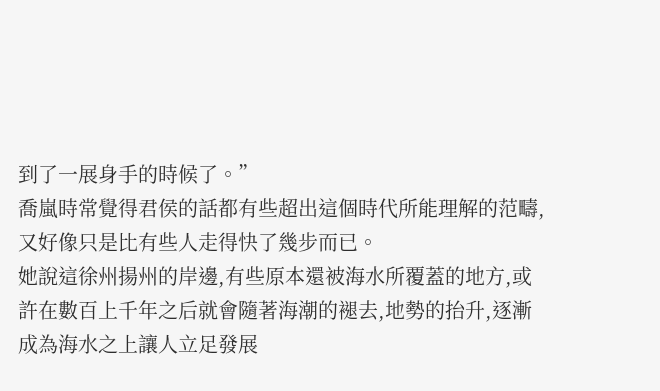到了一展身手的時候了。”
喬嵐時常覺得君侯的話都有些超出這個時代所能理解的范疇,又好像只是比有些人走得快了幾步而已。
她說這徐州揚州的岸邊,有些原本還被海水所覆蓋的地方,或許在數百上千年之后就會隨著海潮的褪去,地勢的抬升,逐漸成為海水之上讓人立足發展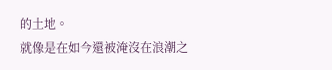的土地。
就像是在如今還被淹沒在浪潮之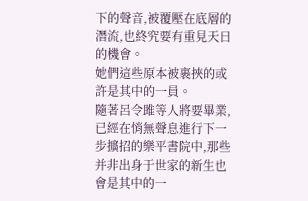下的聲音,被覆壓在底層的潛流,也終究要有重見天日的機會。
她們這些原本被裹挾的或許是其中的一員。
隨著呂令雎等人將要畢業,已經在悄無聲息進行下一步擴招的樂平書院中,那些并非出身于世家的新生也會是其中的一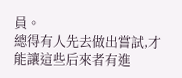員。
總得有人先去做出嘗試,才能讓這些后來者有進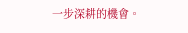一步深耕的機會。